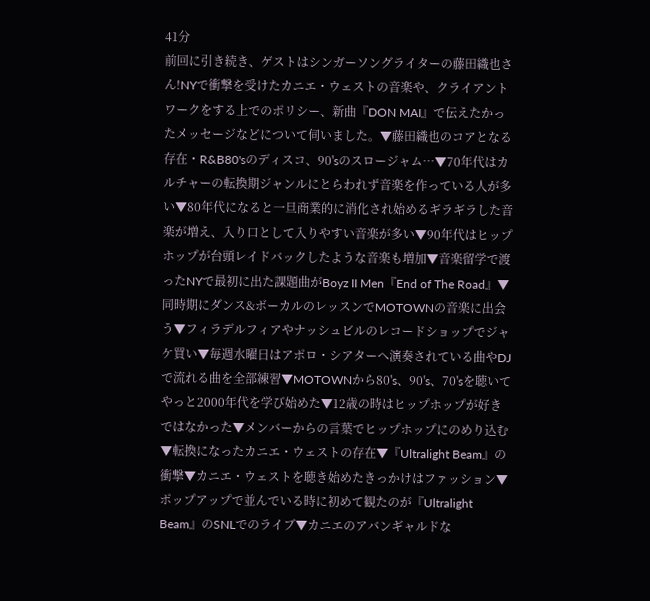41分
前回に引き続き、ゲストはシンガーソングライターの藤田織也さん!NYで衝撃を受けたカニエ・ウェストの音楽や、クライアントワークをする上でのポリシー、新曲『DON MAI』で伝えたかったメッセージなどについて伺いました。▼藤田織也のコアとなる存在・R&B80'sのディスコ、90'sのスロージャム…▼70年代はカルチャーの転換期ジャンルにとらわれず音楽を作っている人が多い▼80年代になると一旦商業的に消化され始めるギラギラした音楽が増え、入り口として入りやすい音楽が多い▼90年代はヒップホップが台頭レイドバックしたような音楽も増加▼音楽留学で渡ったNYで最初に出た課題曲がBoyz II Men『End of The Road』▼同時期にダンス&ボーカルのレッスンでMOTOWNの音楽に出会う▼フィラデルフィアやナッシュビルのレコードショップでジャケ買い▼毎週水曜日はアポロ・シアターへ演奏されている曲やDJで流れる曲を全部練習▼MOTOWNから80's、90's、70'sを聴いてやっと2000年代を学び始めた▼12歳の時はヒップホップが好きではなかった▼メンバーからの言葉でヒップホップにのめり込む▼転換になったカニエ・ウェストの存在▼『Ultralight Beam』の衝撃▼カニエ・ウェストを聴き始めたきっかけはファッション▼ポップアップで並んでいる時に初めて観たのが『Ultralight Beam』のSNLでのライブ▼カニエのアバンギャルドな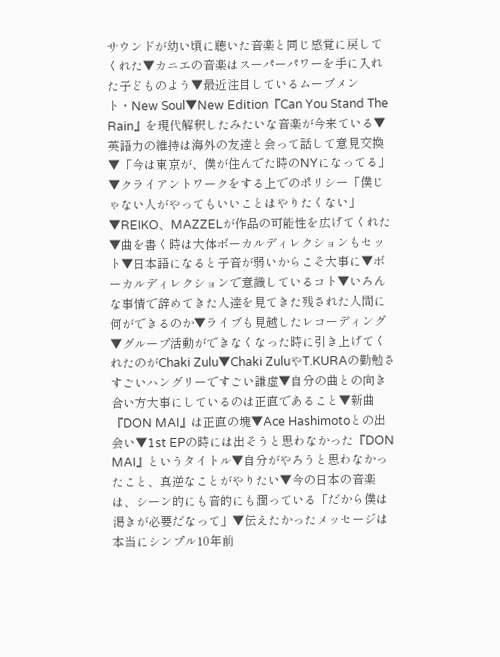サウンドが幼い頃に聴いた音楽と同じ感覚に戻してくれた▼カニエの音楽はスーパーパワーを手に入れた子どものよう▼最近注目しているムーブメント・New Soul▼New Edition『Can You Stand The Rain』を現代解釈したみたいな音楽が今来ている▼英語力の維持は海外の友達と会って話して意見交換▼「今は東京が、僕が住んでた時のNYになってる」▼クライアントワークをする上でのポリシー「僕じゃない人がやってもいいことはやりたくない」▼REIKO、MAZZELが作品の可能性を広げてくれた▼曲を書く時は大体ボーカルディレクションもセット▼日本語になると子音が弱いからこそ大事に▼ボーカルディレクションで意識しているコト▼いろんな事情で辞めてきた人達を見てきた残された人間に何ができるのか▼ライブも見越したレコーディング▼グループ活動ができなくなった時に引き上げてくれたのがChaki Zulu▼Chaki ZuluやT.KURAの勤勉さすごいハングリーですごい謙虚▼自分の曲との向き合い方大事にしているのは正直であること▼新曲『DON MAI』は正直の塊▼Ace Hashimotoとの出会い▼1st EPの時には出そうと思わなかった『DON MAI』というタイトル▼自分がやろうと思わなかったこと、真逆なことがやりたい▼今の日本の音楽は、シーン的にも音的にも潤っている「だから僕は渇きが必要だなって」▼伝えたかったメッセージは本当にシンプル10年前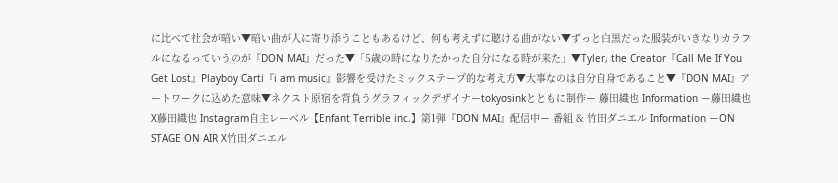に比べて社会が暗い▼暗い曲が人に寄り添うこともあるけど、何も考えずに聴ける曲がない▼ずっと白黒だった服装がいきなりカラフルになるっていうのが『DON MAI』だった▼「5歳の時になりたかった自分になる時が来た」▼Tyler, the Creator『Call Me If You Get Lost』Playboy Carti『i am music』影響を受けたミックステープ的な考え方▼大事なのは自分自身であること▼『DON MAI』アートワークに込めた意味▼ネクスト原宿を背負うグラフィックデザイナーtokyosinkとともに制作ー 藤田織也 Information ー藤田織也 X藤田織也 Instagram自主レーベル【Enfant Terrible inc.】第1弾『DON MAI』配信中ー 番組 & 竹田ダニエル Information ーON STAGE ON AIR X竹田ダニエル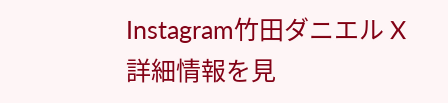Instagram竹田ダニエル X
詳細情報を見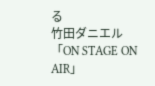る
竹田ダニエル「ON STAGE ON AIR」